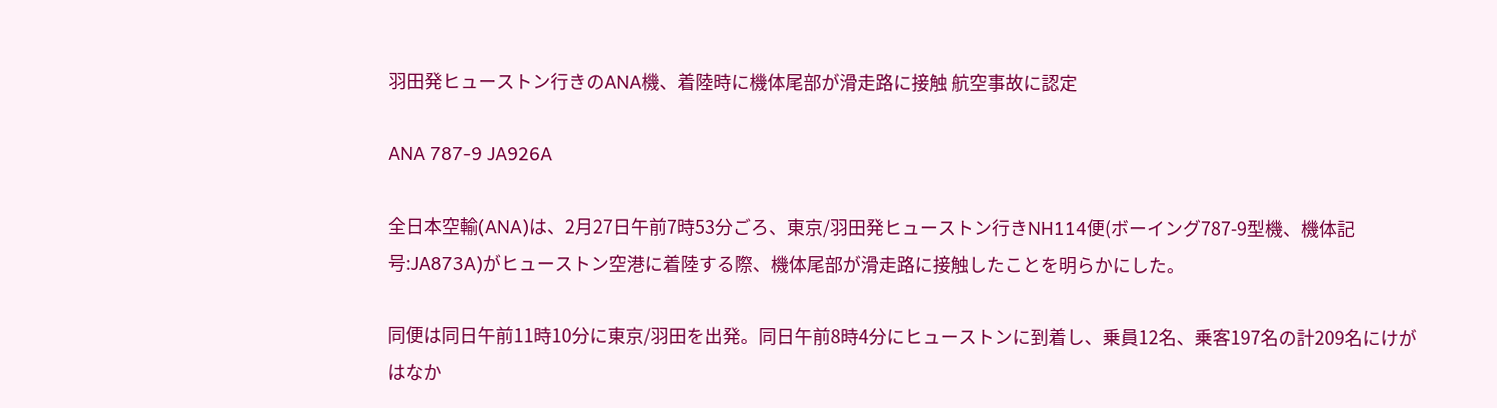羽田発ヒューストン行きのANA機、着陸時に機体尾部が滑走路に接触 航空事故に認定

ANA 787-9 JA926A

全日本空輸(ANA)は、2月27日午前7時53分ごろ、東京/羽田発ヒューストン行きNH114便(ボーイング787-9型機、機体記号:JA873A)がヒューストン空港に着陸する際、機体尾部が滑走路に接触したことを明らかにした。

同便は同日午前11時10分に東京/羽田を出発。同日午前8時4分にヒューストンに到着し、乗員12名、乗客197名の計209名にけがはなか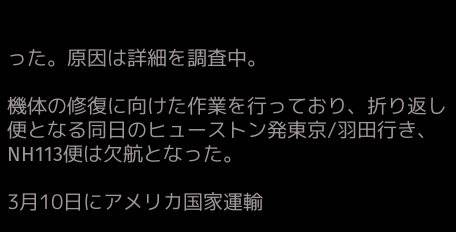った。原因は詳細を調査中。

機体の修復に向けた作業を行っており、折り返し便となる同日のヒューストン発東京/羽田行き、NH113便は欠航となった。

3月10日にアメリカ国家運輸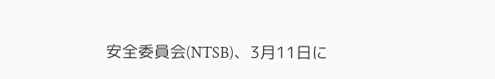安全委員会(NTSB)、3月11日に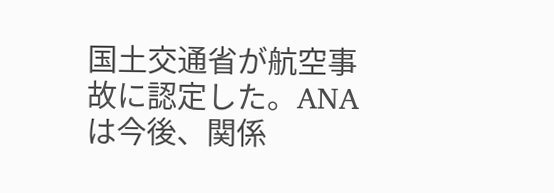国土交通省が航空事故に認定した。ANAは今後、関係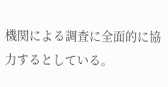機関による調査に全面的に協力するとしている。